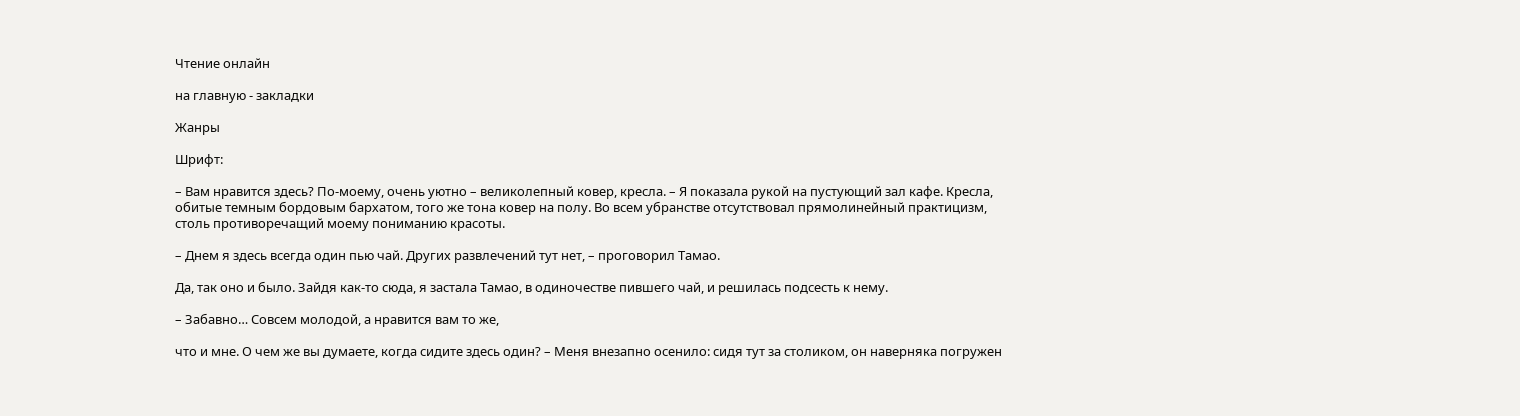Чтение онлайн

на главную - закладки

Жанры

Шрифт:

– Вам нравится здесь? По-моему, очень уютно – великолепный ковер, кресла. – Я показала рукой на пустующий зал кафе. Кресла, обитые темным бордовым бархатом, того же тона ковер на полу. Во всем убранстве отсутствовал прямолинейный практицизм, столь противоречащий моему пониманию красоты.

– Днем я здесь всегда один пью чай. Других развлечений тут нет, – проговорил Тамао.

Да, так оно и было. Зайдя как-то сюда, я застала Тамао, в одиночестве пившего чай, и решилась подсесть к нему.

– Забавно… Совсем молодой, а нравится вам то же,

что и мне. О чем же вы думаете, когда сидите здесь один? – Меня внезапно осенило: сидя тут за столиком, он наверняка погружен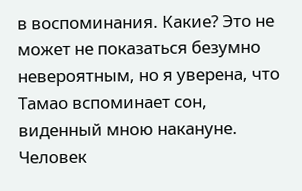в воспоминания. Какие? Это не может не показаться безумно невероятным, но я уверена, что Тамао вспоминает сон, виденный мною накануне. Человек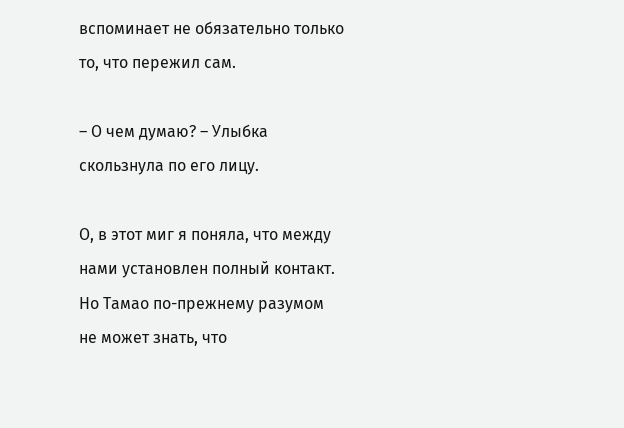вспоминает не обязательно только то, что пережил сам.

– О чем думаю? – Улыбка скользнула по его лицу.

О, в этот миг я поняла, что между нами установлен полный контакт. Но Тамао по-прежнему разумом не может знать, что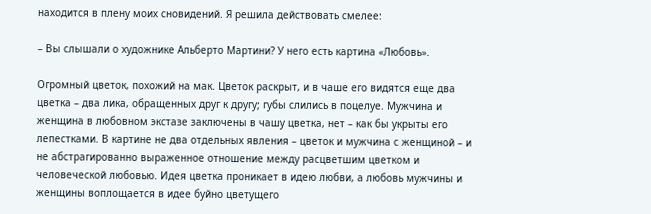находится в плену моих сновидений. Я решила действовать смелее:

– Вы слышали о художнике Альберто Мартини? У него есть картина «Любовь».

Огромный цветок, похожий на мак. Цветок раскрыт, и в чаше его видятся еще два цветка – два лика, обращенных друг к другу; губы слились в поцелуе. Мужчина и женщина в любовном экстазе заключены в чашу цветка, нет – как бы укрыты его лепестками. В картине не два отдельных явления – цветок и мужчина с женщиной – и не абстрагированно выраженное отношение между расцветшим цветком и человеческой любовью. Идея цветка проникает в идею любви, а любовь мужчины и женщины воплощается в идее буйно цветущего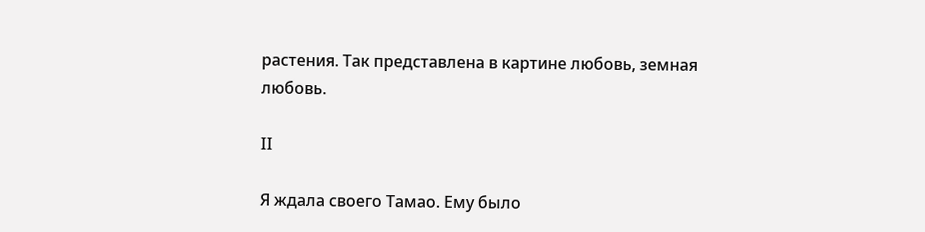растения. Так представлена в картине любовь, земная любовь.

II

Я ждала своего Тамао. Ему было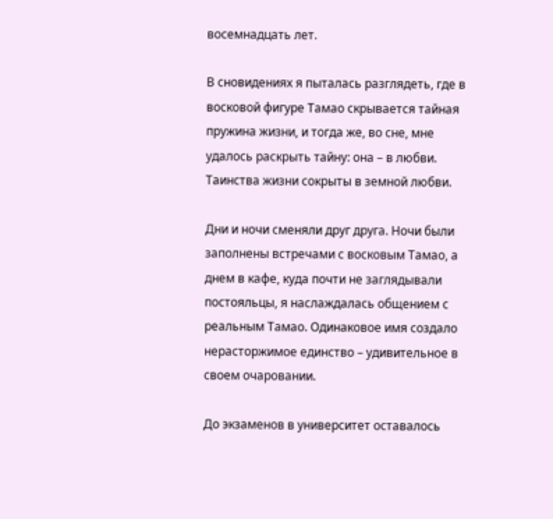восемнадцать лет.

В сновидениях я пыталась разглядеть, где в восковой фигуре Тамао скрывается тайная пружина жизни, и тогда же, во сне, мне удалось раскрыть тайну: она – в любви. Таинства жизни сокрыты в земной любви.

Дни и ночи сменяли друг друга. Ночи были заполнены встречами с восковым Тамао, а днем в кафе, куда почти не заглядывали постояльцы, я наслаждалась общением с реальным Тамао. Одинаковое имя создало нерасторжимое единство – удивительное в своем очаровании.

До экзаменов в университет оставалось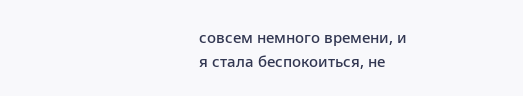совсем немного времени, и я стала беспокоиться, не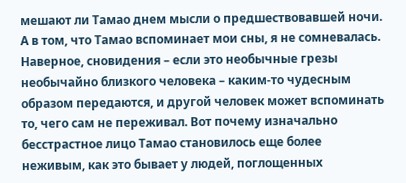мешают ли Тамао днем мысли о предшествовавшей ночи. А в том, что Тамао вспоминает мои сны, я не сомневалась. Наверное, сновидения – если это необычные грезы необычайно близкого человека – каким-то чудесным образом передаются, и другой человек может вспоминать то, чего сам не переживал. Вот почему изначально бесстрастное лицо Тамао становилось еще более неживым, как это бывает у людей, поглощенных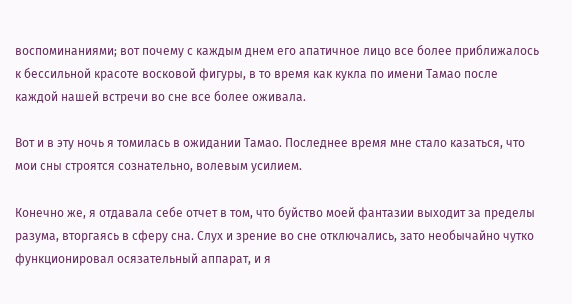воспоминаниями; вот почему с каждым днем его апатичное лицо все более приближалось к бессильной красоте восковой фигуры, в то время как кукла по имени Тамао после каждой нашей встречи во сне все более оживала.

Вот и в эту ночь я томилась в ожидании Тамао. Последнее время мне стало казаться, что мои сны строятся сознательно, волевым усилием.

Конечно же, я отдавала себе отчет в том, что буйство моей фантазии выходит за пределы разума, вторгаясь в сферу сна. Слух и зрение во сне отключались, зато необычайно чутко функционировал осязательный аппарат, и я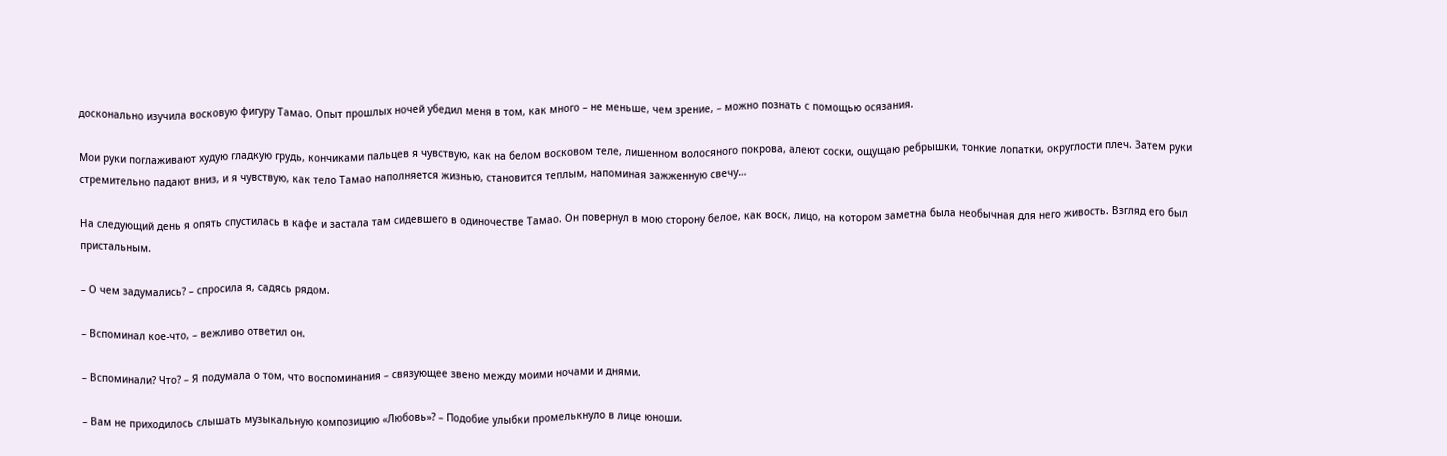досконально изучила восковую фигуру Тамао. Опыт прошлых ночей убедил меня в том, как много – не меньше, чем зрение, – можно познать с помощью осязания.

Мои руки поглаживают худую гладкую грудь, кончиками пальцев я чувствую, как на белом восковом теле, лишенном волосяного покрова, алеют соски, ощущаю ребрышки, тонкие лопатки, округлости плеч. Затем руки стремительно падают вниз, и я чувствую, как тело Тамао наполняется жизнью, становится теплым, напоминая зажженную свечу…

На следующий день я опять спустилась в кафе и застала там сидевшего в одиночестве Тамао. Он повернул в мою сторону белое, как воск, лицо, на котором заметна была необычная для него живость. Взгляд его был пристальным.

– О чем задумались? – спросила я, садясь рядом.

– Вспоминал кое-что, – вежливо ответил он.

– Вспоминали? Что? – Я подумала о том, что воспоминания – связующее звено между моими ночами и днями.

– Вам не приходилось слышать музыкальную композицию «Любовь»? – Подобие улыбки промелькнуло в лице юноши.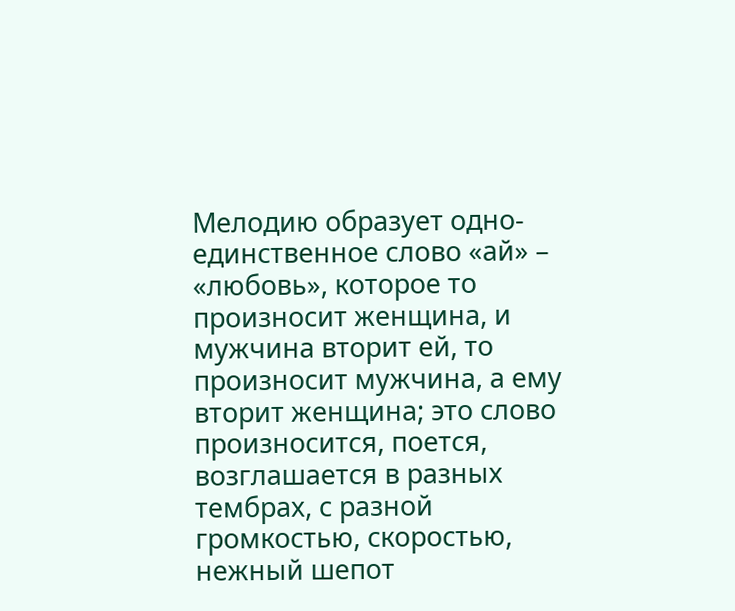Мелодию образует одно-единственное слово «ай» – «любовь», которое то произносит женщина, и мужчина вторит ей, то произносит мужчина, а ему вторит женщина; это слово произносится, поется, возглашается в разных тембрах, с разной громкостью, скоростью, нежный шепот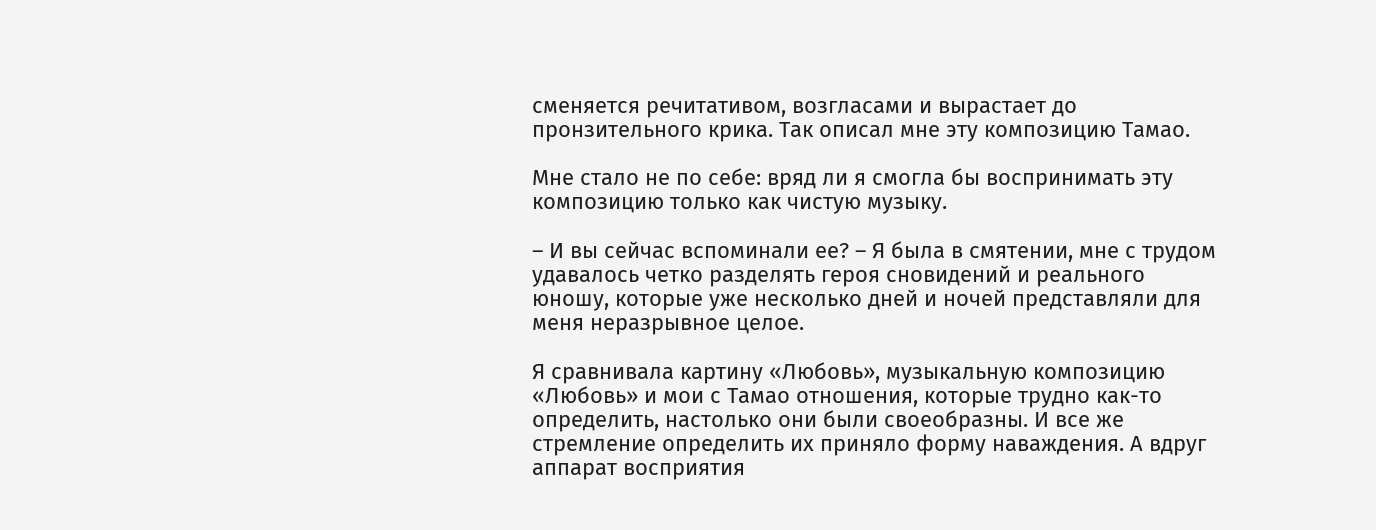сменяется речитативом, возгласами и вырастает до пронзительного крика. Так описал мне эту композицию Тамао.

Мне стало не по себе: вряд ли я смогла бы воспринимать эту композицию только как чистую музыку.

– И вы сейчас вспоминали ее? – Я была в смятении, мне с трудом удавалось четко разделять героя сновидений и реального юношу, которые уже несколько дней и ночей представляли для меня неразрывное целое.

Я сравнивала картину «Любовь», музыкальную композицию «Любовь» и мои с Тамао отношения, которые трудно как-то определить, настолько они были своеобразны. И все же стремление определить их приняло форму наваждения. А вдруг аппарат восприятия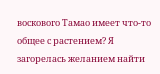воскового Тамао имеет что-то общее с растением? Я загорелась желанием найти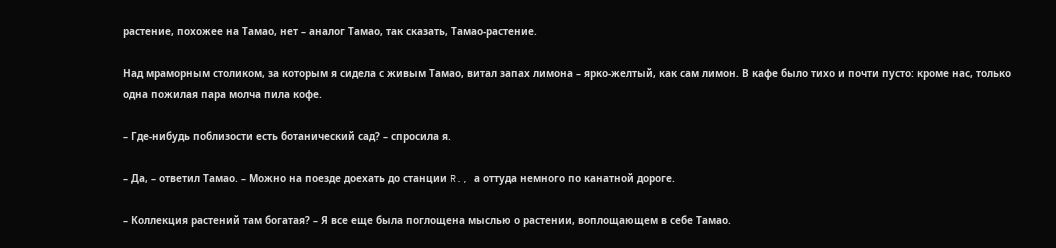растение, похожее на Тамао, нет – аналог Тамао, так сказать, Тамао-растение.

Над мраморным столиком, за которым я сидела с живым Тамао, витал запах лимона – ярко-желтый, как сам лимон. В кафе было тихо и почти пусто: кроме нас, только одна пожилая пара молча пила кофе.

– Где-нибудь поблизости есть ботанический сад? – спросила я.

– Да, – ответил Тамао. – Можно на поезде доехать до станции R., а оттуда немного по канатной дороге.

– Коллекция растений там богатая? – Я все еще была поглощена мыслью о растении, воплощающем в себе Тамао.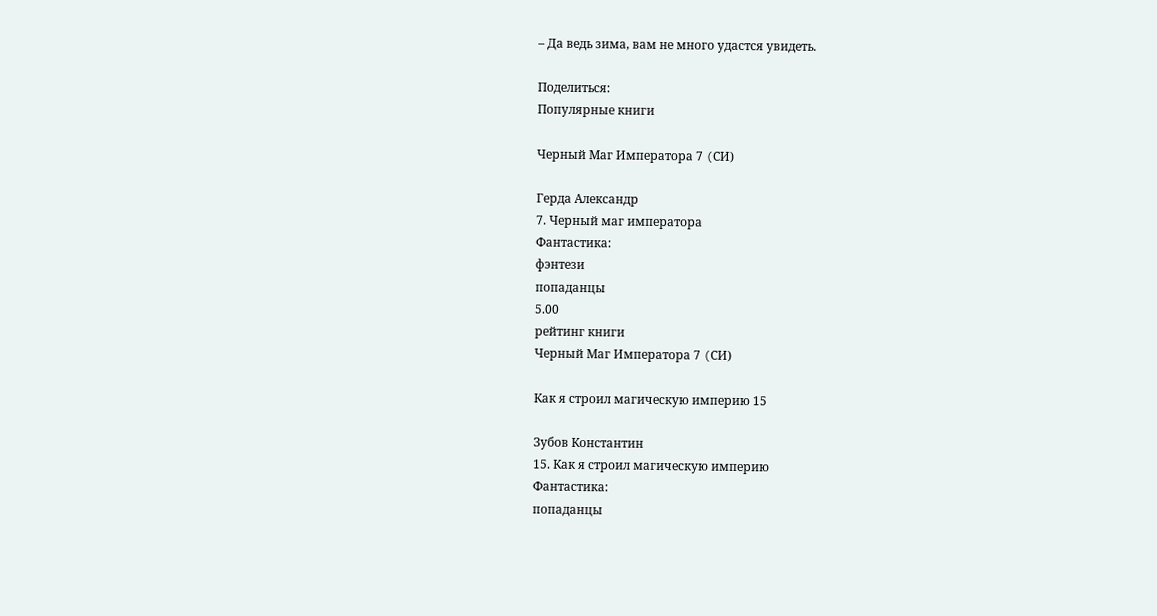– Да ведь зима, вам не много удастся увидеть.

Поделиться:
Популярные книги

Черный Маг Императора 7 (CИ)

Герда Александр
7. Черный маг императора
Фантастика:
фэнтези
попаданцы
5.00
рейтинг книги
Черный Маг Императора 7 (CИ)

Как я строил магическую империю 15

Зубов Константин
15. Как я строил магическую империю
Фантастика:
попаданцы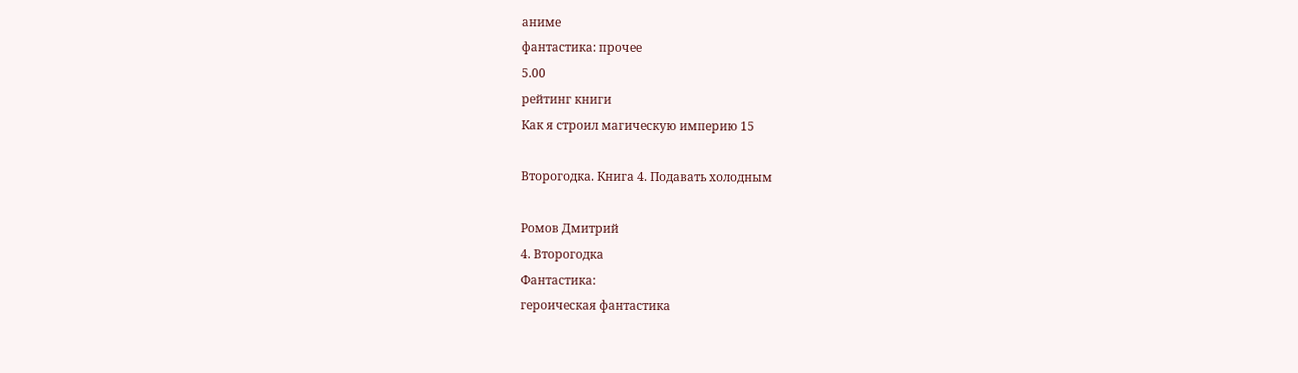аниме
фантастика: прочее
5.00
рейтинг книги
Как я строил магическую империю 15

Второгодка. Книга 4. Подавать холодным

Ромов Дмитрий
4. Второгодка
Фантастика:
героическая фантастика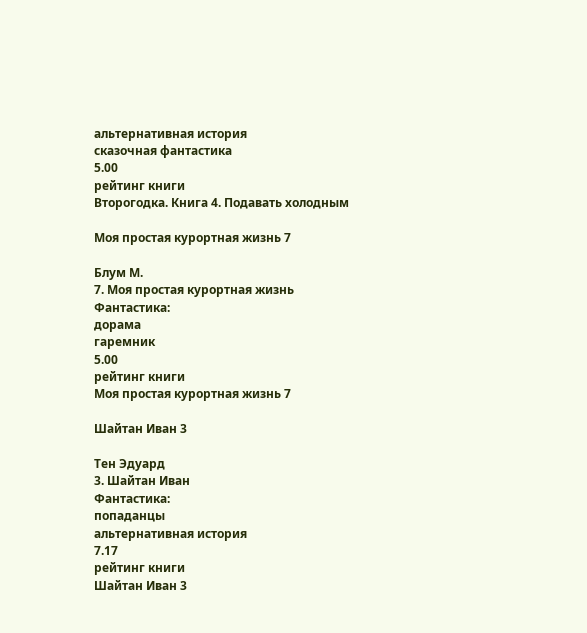альтернативная история
сказочная фантастика
5.00
рейтинг книги
Второгодка. Книга 4. Подавать холодным

Моя простая курортная жизнь 7

Блум М.
7. Моя простая курортная жизнь
Фантастика:
дорама
гаремник
5.00
рейтинг книги
Моя простая курортная жизнь 7

Шайтан Иван 3

Тен Эдуард
3. Шайтан Иван
Фантастика:
попаданцы
альтернативная история
7.17
рейтинг книги
Шайтан Иван 3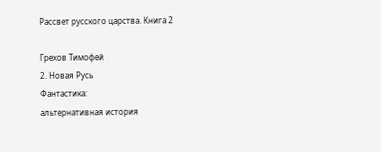Рассвет русского царства. Книга 2

Грехов Тимофей
2. Новая Русь
Фантастика:
альтернативная история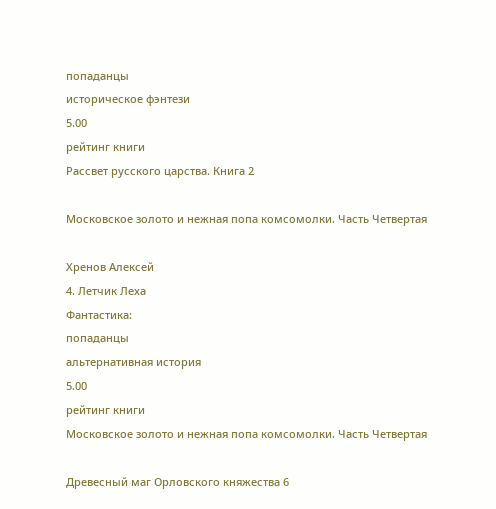попаданцы
историческое фэнтези
5.00
рейтинг книги
Рассвет русского царства. Книга 2

Московское золото и нежная попа комсомолки. Часть Четвертая

Хренов Алексей
4. Летчик Леха
Фантастика:
попаданцы
альтернативная история
5.00
рейтинг книги
Московское золото и нежная попа комсомолки. Часть Четвертая

Древесный маг Орловского княжества 6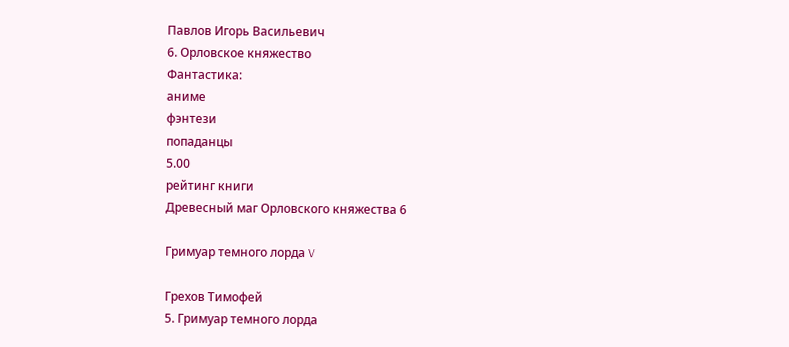Павлов Игорь Васильевич
6. Орловское княжество
Фантастика:
аниме
фэнтези
попаданцы
5.00
рейтинг книги
Древесный маг Орловского княжества 6

Гримуар темного лорда V

Грехов Тимофей
5. Гримуар темного лорда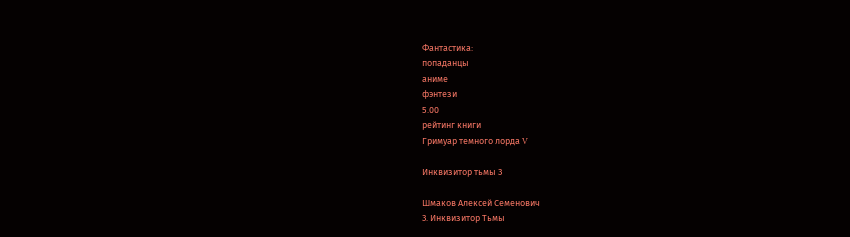Фантастика:
попаданцы
аниме
фэнтези
5.00
рейтинг книги
Гримуар темного лорда V

Инквизитор тьмы 3

Шмаков Алексей Семенович
3. Инквизитор Тьмы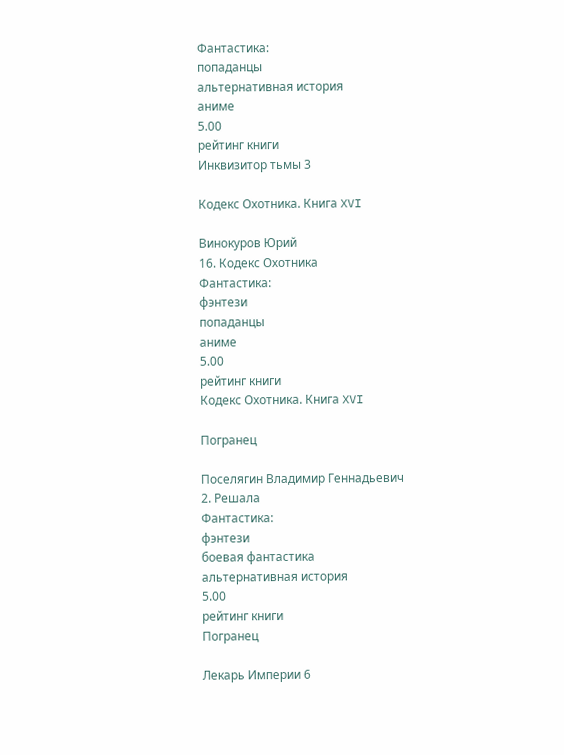Фантастика:
попаданцы
альтернативная история
аниме
5.00
рейтинг книги
Инквизитор тьмы 3

Кодекс Охотника. Книга XVI

Винокуров Юрий
16. Кодекс Охотника
Фантастика:
фэнтези
попаданцы
аниме
5.00
рейтинг книги
Кодекс Охотника. Книга XVI

Погранец

Поселягин Владимир Геннадьевич
2. Решала
Фантастика:
фэнтези
боевая фантастика
альтернативная история
5.00
рейтинг книги
Погранец

Лекарь Империи 6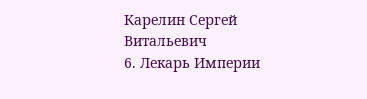Карелин Сергей Витальевич
6. Лекарь Империи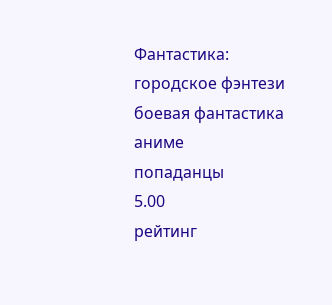Фантастика:
городское фэнтези
боевая фантастика
аниме
попаданцы
5.00
рейтинг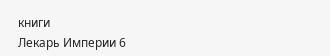книги
Лекарь Империи 6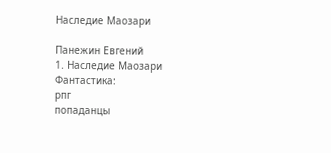Наследие Маозари

Панежин Евгений
1. Наследие Маозари
Фантастика:
рпг
попаданцы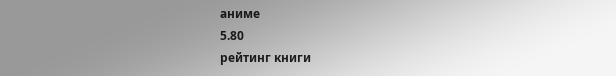аниме
5.80
рейтинг книги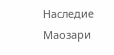Наследие Маозари